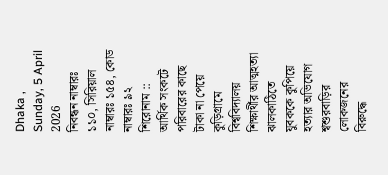Dhaka , Sunday, 5 April 2026
নিবন্ধন নাম্বারঃ ১১০, সিরিয়াল নাম্বারঃ ১৫৪, কোড নাম্বারঃ ৯২
শিরোনাম ::
আর্থিক সংকটে পরিবারের কাছে টাকা না পেয়ে কুড়িগ্রামে বিশ্ববিদ্যালয় শিক্ষার্থীর আত্মহত্যা ঝালকাঠিতে যুবককে কুপিয়ে হত্যার অভিযোগ শ্বশুরবাড়ির লোকজনের বিরুদ্ধে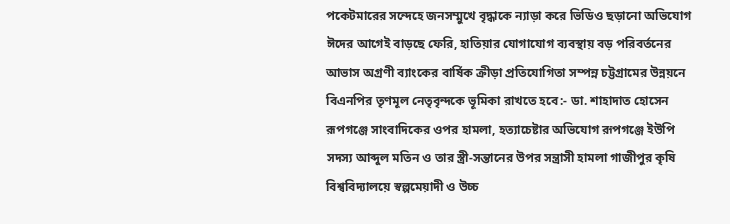পকেটমারের সন্দেহে জনসম্মুখে বৃদ্ধাকে ন্যাড়া করে ভিডিও ছড়ানো অভিযোগ  ঈদের আগেই বাড়ছে ফেরি, হাতিয়ার যোগাযোগ ব্যবস্থায় বড় পরিবর্তনের আভাস অগ্রণী ব্যাংকের বার্ষিক ক্রীড়া প্রতিযোগিতা সম্পন্ন চট্টগ্রামের উন্নয়নে বিএনপির তৃণমূল নেতৃবৃন্দকে ভূমিকা রাখতে হবে:- ডা. শাহাদাত হোসেন রূপগঞ্জে সাংবাদিকের ওপর হামলা, হত্যাচেষ্টার অভিযোগ রূপগঞ্জে ইউপি সদস্য আব্দুল মতিন ও তার স্ত্রী-সন্তানের উপর সন্ত্রাসী হামলা গাজীপুর কৃষি বিশ্ববিদ্যালয়ে স্বল্পমেয়াদী ও উচ্চ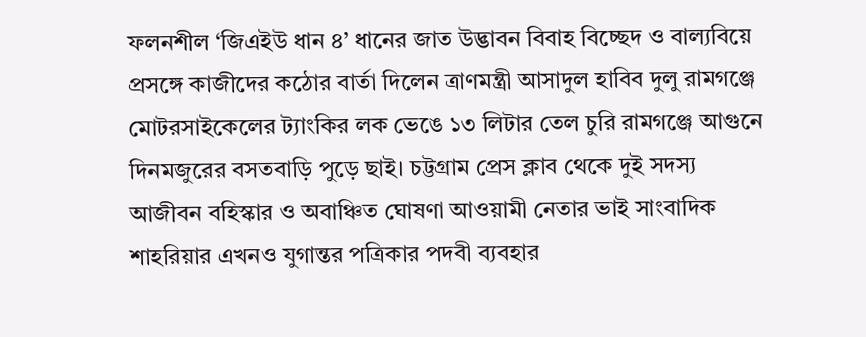ফলনশীল ‘জিএইউ ধান ৪’ ধানের জাত উদ্ভাবন বিবাহ বিচ্ছেদ ও বাল্যবিয়ে প্রসঙ্গে কাজীদের কঠোর বার্তা দিলেন ত্রাণমন্ত্রী আসাদুল হাবিব দুলু রামগঞ্জে মোটরসাইকেলের ট্যাংকির লক ভেঙে ১৩ লিটার তেল চুরি রামগঞ্জে আগুনে দিনমজুরের বসতবাড়ি পুড়ে ছাই। চট্টগ্রাম প্রেস ক্লাব থেকে দুই সদস্য আজীবন বহিস্কার ও অবাঞ্চিত ঘোষণা আওয়ামী নেতার ভাই সাংবাদিক শাহরিয়ার এখনও যুগান্তর পত্রিকার পদবী ব্যবহার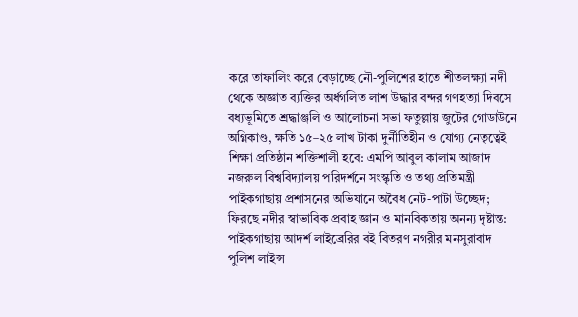করে তাফালিং করে বেড়াচ্ছে নৌ-পুলিশের হাতে শীতলক্ষ্যা নদী থেকে অজ্ঞাত ব্যক্তির অর্ধগলিত লাশ উদ্ধার বন্দর গণহত্যা দিবসে বধ্যভূমিতে শ্রদ্ধাঞ্জলি ও আলোচনা সভা ফতুল্লায় জুটের গোডাউনে অগ্নিকাণ্ড, ক্ষতি ১৫–২৫ লাখ টাকা দুর্নীতিহীন ও যোগ্য নেতৃত্বেই শিক্ষা প্রতিষ্ঠান শক্তিশালী হবে: এমপি আবুল কালাম আজাদ নজরুল বিশ্ববিদ্যালয় পরিদর্শনে সংস্কৃতি ও তথ্য প্রতিমন্ত্রী পাইকগাছায় প্রশাসনের অভিযানে অবৈধ নেট-পাটা উচ্ছেদ; ফিরছে নদীর স্বাভাবিক প্রবাহ জ্ঞান ও মানবিকতায় অনন্য দৃষ্টান্ত: পাইকগাছায় আদর্শ লাইব্রেরির বই বিতরণ নগরীর মনসুরাবাদ পুলিশ লাইন্স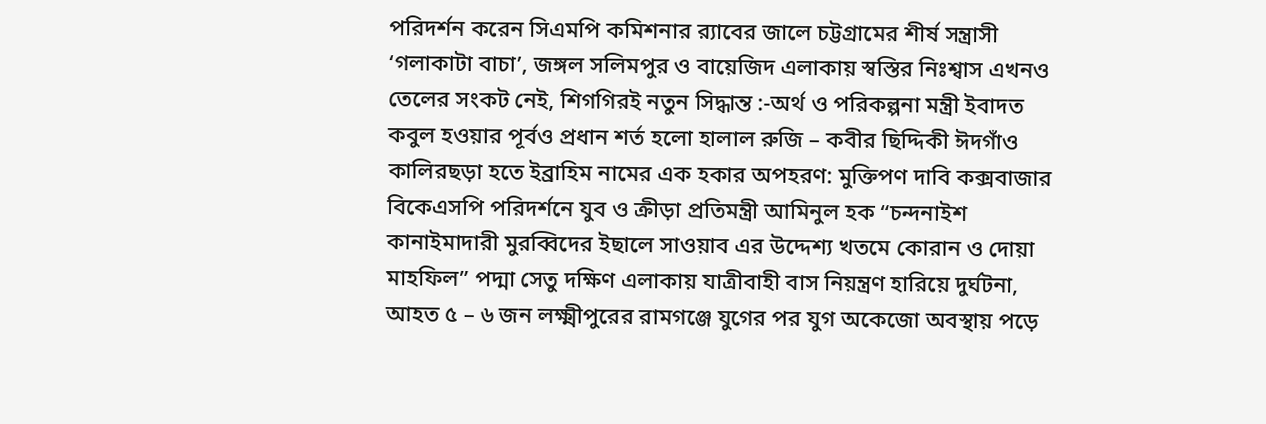পরিদর্শন করেন সিএমপি কমিশনার র‍্যাবের জালে চট্টগ্রামের শীর্ষ সন্ত্রাসী ‘গলাকাটা বাচা’, জঙ্গল সলিমপুর ও বায়েজিদ এলাকায় স্বস্তির নিঃশ্বাস এখনও তেলের সংকট নেই, শিগগিরই নতুন সিদ্ধান্ত :-অর্থ ও পরিকল্পনা মন্ত্রী ইবাদত কবুল হওয়ার পূর্বও প্রধান শর্ত হলো হালাল রুজি – কবীর ছিদ্দিকী ঈদগাঁও কালিরছড়া হতে ইব্রাহিম নামের এক হকার অপহরণ: মুক্তিপণ দাবি কক্সবাজার বিকেএসপি পরিদর্শনে যুব ও ক্রীড়া প্রতিমন্ত্রী আমিনুল হক “চন্দনাইশ কানাইমাদারী মুরব্বিদের ইছালে সাওয়াব এর উদ্দেশ্য খতমে কোরান ও দোয়া মাহফিল” পদ্মা সেতু দক্ষিণ এলাকায় যাত্রীবাহী বাস নিয়ন্ত্রণ হারিয়ে দুর্ঘটনা, আহত ৫ – ৬ জন লক্ষ্মীপুরের রামগঞ্জে যুগের পর যুগ অকেজো অবস্থায় পড়ে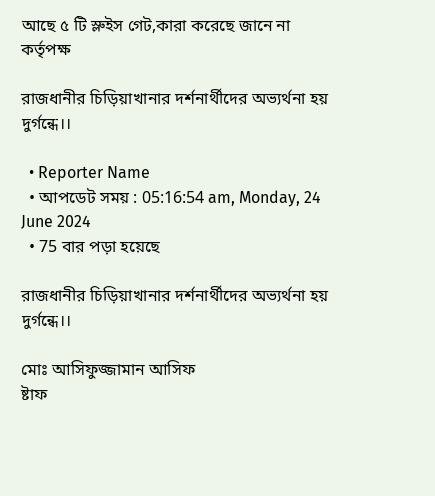আছে ৫ টি স্লুইস গেট,কারা করেছে জানে না কর্তৃপক্ষ

রাজধানীর চিড়িয়াখানার দর্শনার্থীদের অভ্যর্থনা হয় দুর্গন্ধে।।

  • Reporter Name
  • আপডেট সময় : 05:16:54 am, Monday, 24 June 2024
  • 75 বার পড়া হয়েছে

রাজধানীর চিড়িয়াখানার দর্শনার্থীদের অভ্যর্থনা হয় দুর্গন্ধে।।

মোঃ আসিফুজ্জামান আসিফ
ষ্টাফ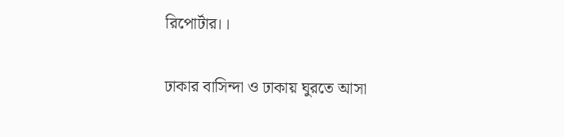রিপোর্টার।।

ঢাকার বাসিন্দা ও ঢাকায় ঘুরতে আসা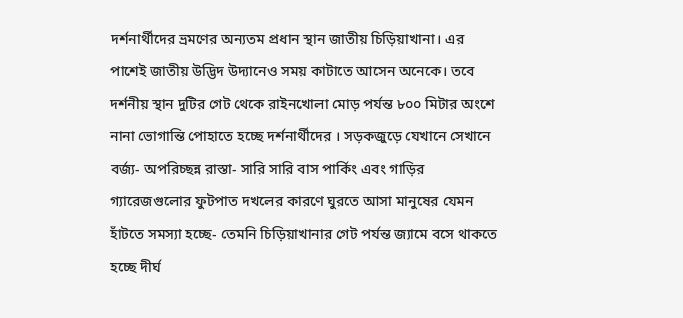দর্শনার্থীদের ভ্রমণের অন্যতম প্রধান স্থান জাতীয় চিড়িয়াখানা। এর পাশেই জাতীয় উদ্ভিদ উদ্যানেও সময় কাটাতে আসেন অনেকে। তবে দর্শনীয় স্থান দুটির গেট থেকে রাইনখোলা মোড় পর্যন্ত ৮০০ মিটার অংশে নানা ভোগান্তি পোহাতে হচ্ছে দর্শনার্থীদের । সড়কজুড়ে যেখানে সেখানে বর্জ্য- অপরিচ্ছন্ন রাস্তা- সারি সারি বাস পার্কিং এবং গাড়ির গ্যারেজগুলোর ফুটপাত দখলের কারণে ঘুরতে আসা মানুষের যেমন হাঁটতে সমস্যা হচ্ছে- তেমনি চিড়িয়াখানার গেট পর্যন্ত জ্যামে বসে থাকতে হচ্ছে দীর্ঘ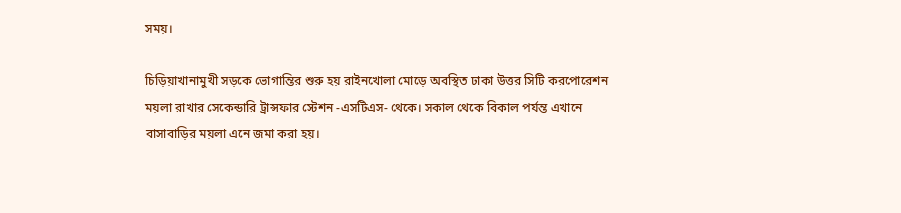সময়।

চিড়িয়াখানামুখী সড়কে ভোগান্তির শুরু হয় রাইনখোলা মোড়ে অবস্থিত ঢাকা উত্তর সিটি করপোরেশন ময়লা রাখার সেকেন্ডারি ট্রান্সফার স্টেশন -এসটিএস- থেকে। সকাল থেকে বিকাল পর্যন্ত এখানে বাসাবাড়ির ময়লা এনে জমা করা হয়।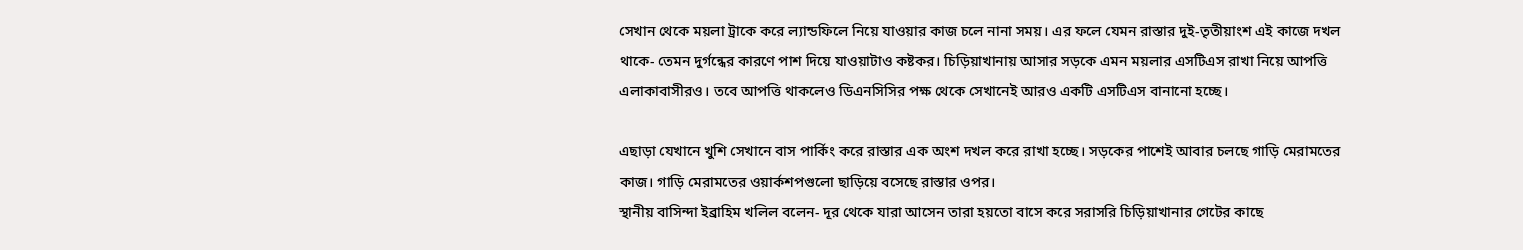সেখান থেকে ময়লা ট্রাকে করে ল্যান্ডফিলে নিয়ে যাওয়ার কাজ চলে নানা সময়। এর ফলে যেমন রাস্তার দুই-তৃতীয়াংশ এই কাজে দখল থাকে- তেমন দুর্গন্ধের কারণে পাশ দিয়ে যাওয়াটাও কষ্টকর। চিড়িয়াখানায় আসার সড়কে এমন ময়লার এসটিএস রাখা নিয়ে আপত্তি এলাকাবাসীরও। তবে আপত্তি থাকলেও ডিএনসিসির পক্ষ থেকে সেখানেই আরও একটি এসটিএস বানানো হচ্ছে।

এছাড়া যেখানে খুশি সেখানে বাস পার্কিং করে রাস্তার এক অংশ দখল করে রাখা হচ্ছে। সড়কের পাশেই আবার চলছে গাড়ি মেরামতের কাজ। গাড়ি মেরামতের ওয়ার্কশপগুলো ছাড়িয়ে বসেছে রাস্তার ওপর।
স্থানীয় বাসিন্দা ইব্রাহিম খলিল বলেন- দূর থেকে যারা আসেন তারা হয়তো বাসে করে সরাসরি চিড়িয়াখানার গেটের কাছে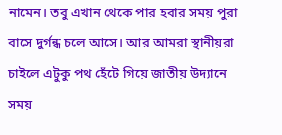নামেন। তবু এখান থেকে পার হবার সময় পুরা বাসে দুর্গন্ধ চলে আসে। আর আমরা স্থানীয়রা চাইলে এটুকু পথ হেঁটে গিয়ে জাতীয় উদ্যানে সময়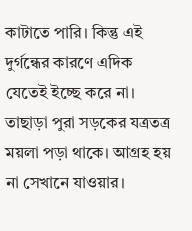কাটাতে পারি। কিন্তু এই দুর্গন্ধের কারণে এদিক যেতেই ইচ্ছে করে না। তাছাড়া পুরা সড়কের যত্রতত্র ময়লা পড়া থাকে। আগ্রহ হয় না সেখানে যাওয়ার।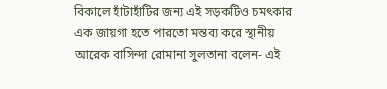বিকালে হাঁটাহাঁটির জন্য এই সড়কটিও চমৎকার এক জায়গা হতে পারতো মন্তব্য করে স্থানীয় আরেক বাসিন্দা রোমানা সুলতানা বলেন- এই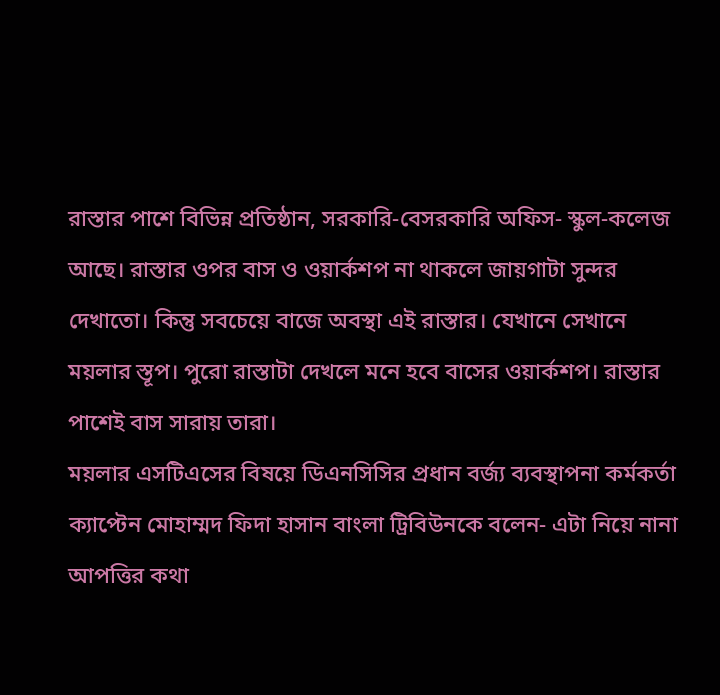রাস্তার পাশে বিভিন্ন প্রতিষ্ঠান, সরকারি-বেসরকারি অফিস- স্কুল-কলেজ আছে। রাস্তার ওপর বাস ও ওয়ার্কশপ না থাকলে জায়গাটা সুন্দর দেখাতো। কিন্তু সবচেয়ে বাজে অবস্থা এই রাস্তার। যেখানে সেখানে ময়লার স্তূপ। পুরো রাস্তাটা দেখলে মনে হবে বাসের ওয়ার্কশপ। রাস্তার পাশেই বাস সারায় তারা।
ময়লার এসটিএসের বিষয়ে ডিএনসিসির প্রধান বর্জ্য ব্যবস্থাপনা কর্মকর্তা ক্যাপ্টেন মোহাম্মদ ফিদা হাসান বাংলা ট্রিবিউনকে বলেন- এটা নিয়ে নানা আপত্তির কথা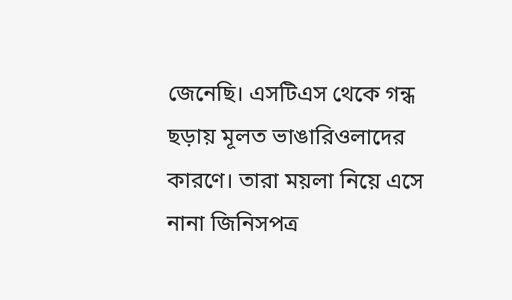জেনেছি। এসটিএস থেকে গন্ধ ছড়ায় মূলত ভাঙারিওলাদের কারণে। তারা ময়লা নিয়ে এসে নানা জিনিসপত্র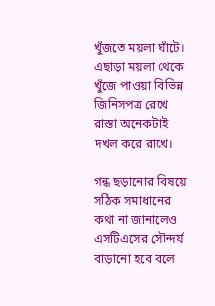খুঁজতে ময়লা ঘাঁটে। এছাড়া ময়লা থেকে খুঁজে পাওয়া বিভিন্ন জিনিসপত্র রেখে রাস্তা অনেকটাই দখল করে রাখে।

গন্ধ ছড়ানোর বিষয়ে সঠিক সমাধানের কথা না জানালেও এসটিএসের সৌন্দর্য বাড়ানো হবে বলে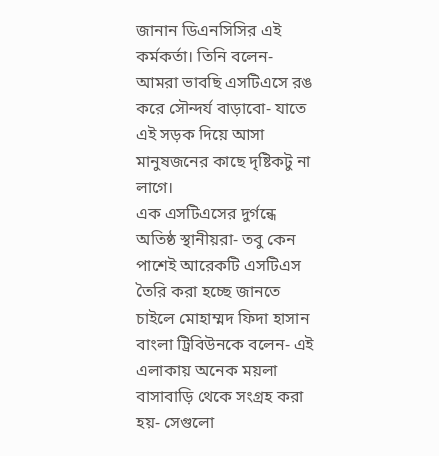জানান ডিএনসিসির এই কর্মকর্তা। তিনি বলেন- আমরা ভাবছি এসটিএসে রঙ করে সৌন্দর্য বাড়াবো- যাতে এই সড়ক দিয়ে আসা মানুষজনের কাছে দৃষ্টিকটু না লাগে।
এক এসটিএসের দুর্গন্ধে অতিষ্ঠ স্থানীয়রা- তবু কেন পাশেই আরেকটি এসটিএস তৈরি করা হচ্ছে জানতে চাইলে মোহাম্মদ ফিদা হাসান বাংলা ট্রিবিউনকে বলেন- এই এলাকায় অনেক ময়লা বাসাবাড়ি থেকে সংগ্রহ করা হয়- সেগুলো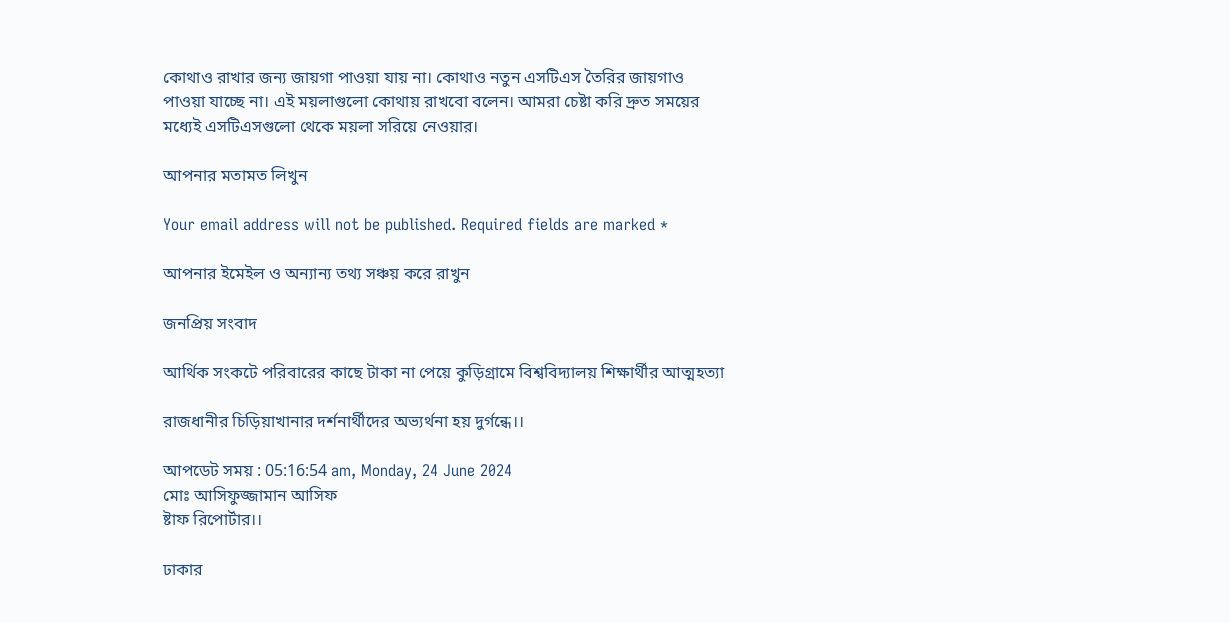কোথাও রাখার জন্য জায়গা পাওয়া যায় না। কোথাও নতুন এসটিএস তৈরির জায়গাও পাওয়া যাচ্ছে না। এই ময়লাগুলো কোথায় রাখবো বলেন। আমরা চেষ্টা করি দ্রুত সময়ের মধ্যেই এসটিএসগুলো থেকে ময়লা সরিয়ে নেওয়ার।

আপনার মতামত লিখুন

Your email address will not be published. Required fields are marked *

আপনার ইমেইল ও অন্যান্য তথ্য সঞ্চয় করে রাখুন

জনপ্রিয় সংবাদ

আর্থিক সংকটে পরিবারের কাছে টাকা না পেয়ে কুড়িগ্রামে বিশ্ববিদ্যালয় শিক্ষার্থীর আত্মহত্যা

রাজধানীর চিড়িয়াখানার দর্শনার্থীদের অভ্যর্থনা হয় দুর্গন্ধে।।

আপডেট সময় : 05:16:54 am, Monday, 24 June 2024
মোঃ আসিফুজ্জামান আসিফ
ষ্টাফ রিপোর্টার।।

ঢাকার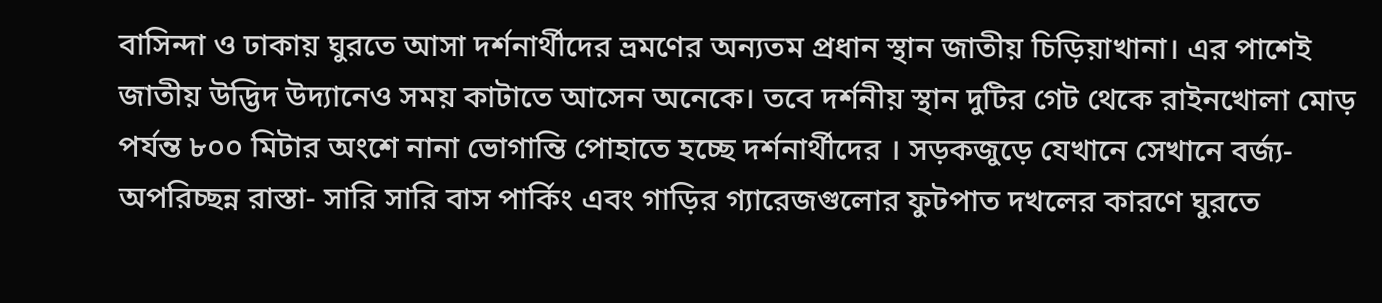বাসিন্দা ও ঢাকায় ঘুরতে আসা দর্শনার্থীদের ভ্রমণের অন্যতম প্রধান স্থান জাতীয় চিড়িয়াখানা। এর পাশেই জাতীয় উদ্ভিদ উদ্যানেও সময় কাটাতে আসেন অনেকে। তবে দর্শনীয় স্থান দুটির গেট থেকে রাইনখোলা মোড় পর্যন্ত ৮০০ মিটার অংশে নানা ভোগান্তি পোহাতে হচ্ছে দর্শনার্থীদের । সড়কজুড়ে যেখানে সেখানে বর্জ্য- অপরিচ্ছন্ন রাস্তা- সারি সারি বাস পার্কিং এবং গাড়ির গ্যারেজগুলোর ফুটপাত দখলের কারণে ঘুরতে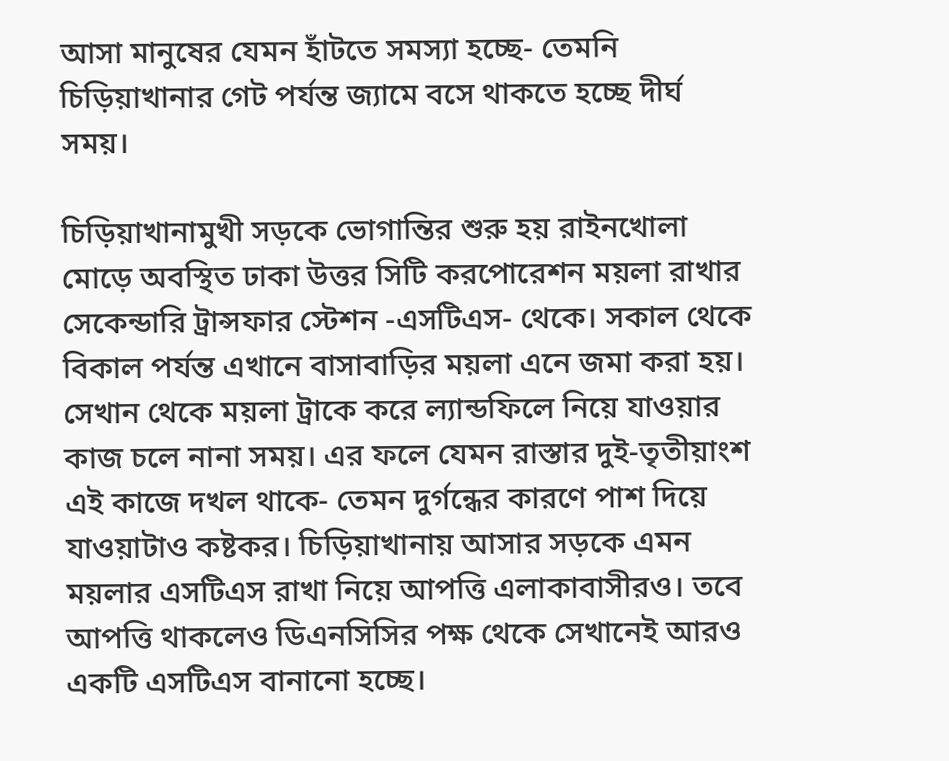আসা মানুষের যেমন হাঁটতে সমস্যা হচ্ছে- তেমনি চিড়িয়াখানার গেট পর্যন্ত জ্যামে বসে থাকতে হচ্ছে দীর্ঘ সময়।

চিড়িয়াখানামুখী সড়কে ভোগান্তির শুরু হয় রাইনখোলা মোড়ে অবস্থিত ঢাকা উত্তর সিটি করপোরেশন ময়লা রাখার সেকেন্ডারি ট্রান্সফার স্টেশন -এসটিএস- থেকে। সকাল থেকে বিকাল পর্যন্ত এখানে বাসাবাড়ির ময়লা এনে জমা করা হয়। সেখান থেকে ময়লা ট্রাকে করে ল্যান্ডফিলে নিয়ে যাওয়ার কাজ চলে নানা সময়। এর ফলে যেমন রাস্তার দুই-তৃতীয়াংশ এই কাজে দখল থাকে- তেমন দুর্গন্ধের কারণে পাশ দিয়ে যাওয়াটাও কষ্টকর। চিড়িয়াখানায় আসার সড়কে এমন ময়লার এসটিএস রাখা নিয়ে আপত্তি এলাকাবাসীরও। তবে আপত্তি থাকলেও ডিএনসিসির পক্ষ থেকে সেখানেই আরও একটি এসটিএস বানানো হচ্ছে।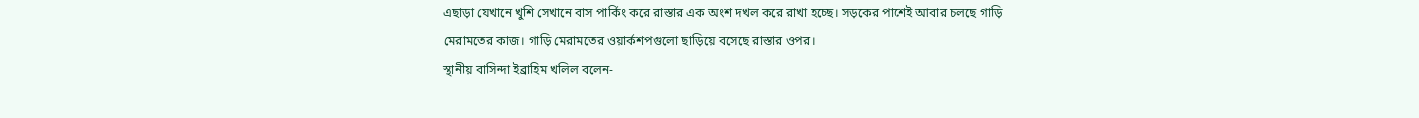এছাড়া যেখানে খুশি সেখানে বাস পার্কিং করে রাস্তার এক অংশ দখল করে রাখা হচ্ছে। সড়কের পাশেই আবার চলছে গাড়ি মেরামতের কাজ। গাড়ি মেরামতের ওয়ার্কশপগুলো ছাড়িয়ে বসেছে রাস্তার ওপর।
স্থানীয় বাসিন্দা ইব্রাহিম খলিল বলেন-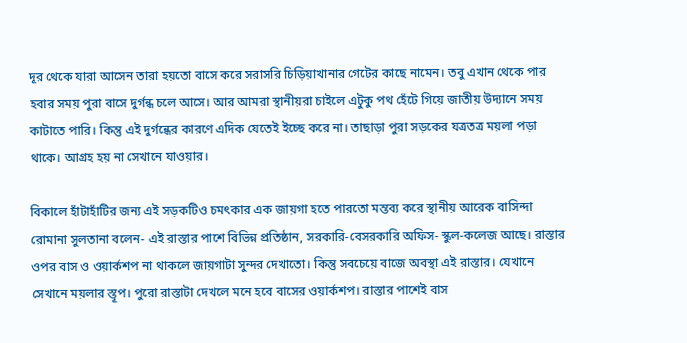দূর থেকে যারা আসেন তারা হয়তো বাসে করে সরাসরি চিড়িয়াখানার গেটের কাছে নামেন। তবু এখান থেকে পার হবার সময় পুরা বাসে দুর্গন্ধ চলে আসে। আর আমরা স্থানীয়রা চাইলে এটুকু পথ হেঁটে গিয়ে জাতীয় উদ্যানে সময় কাটাতে পারি। কিন্তু এই দুর্গন্ধের কারণে এদিক যেতেই ইচ্ছে করে না। তাছাড়া পুরা সড়কের যত্রতত্র ময়লা পড়া থাকে। আগ্রহ হয় না সেখানে যাওয়ার।

বিকালে হাঁটাহাঁটির জন্য এই সড়কটিও চমৎকার এক জায়গা হতে পারতো মন্তব্য করে স্থানীয় আরেক বাসিন্দা রোমানা সুলতানা বলেন- এই রাস্তার পাশে বিভিন্ন প্রতিষ্ঠান, সরকারি-বেসরকারি অফিস- স্কুল-কলেজ আছে। রাস্তার ওপর বাস ও ওয়ার্কশপ না থাকলে জায়গাটা সুন্দর দেখাতো। কিন্তু সবচেয়ে বাজে অবস্থা এই রাস্তার। যেখানে সেখানে ময়লার স্তূপ। পুরো রাস্তাটা দেখলে মনে হবে বাসের ওয়ার্কশপ। রাস্তার পাশেই বাস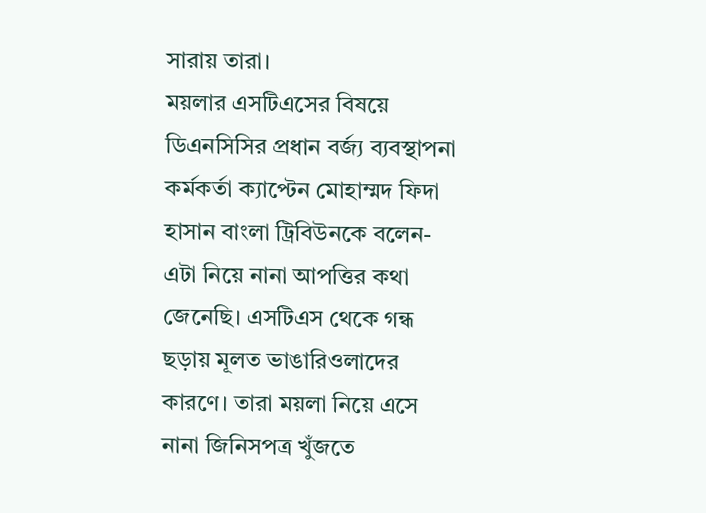সারায় তারা।
ময়লার এসটিএসের বিষয়ে ডিএনসিসির প্রধান বর্জ্য ব্যবস্থাপনা কর্মকর্তা ক্যাপ্টেন মোহাম্মদ ফিদা হাসান বাংলা ট্রিবিউনকে বলেন- এটা নিয়ে নানা আপত্তির কথা জেনেছি। এসটিএস থেকে গন্ধ ছড়ায় মূলত ভাঙারিওলাদের কারণে। তারা ময়লা নিয়ে এসে নানা জিনিসপত্র খুঁজতে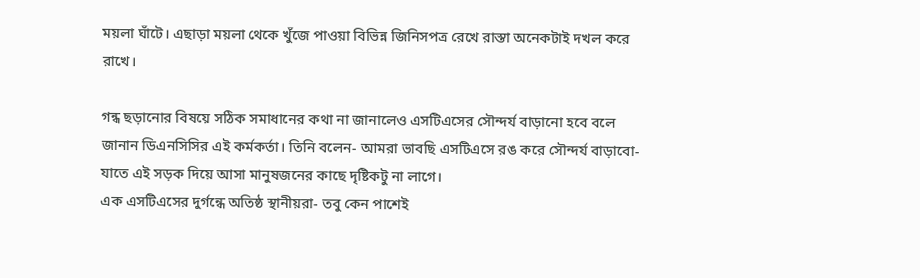ময়লা ঘাঁটে। এছাড়া ময়লা থেকে খুঁজে পাওয়া বিভিন্ন জিনিসপত্র রেখে রাস্তা অনেকটাই দখল করে রাখে।

গন্ধ ছড়ানোর বিষয়ে সঠিক সমাধানের কথা না জানালেও এসটিএসের সৌন্দর্য বাড়ানো হবে বলে জানান ডিএনসিসির এই কর্মকর্তা। তিনি বলেন- আমরা ভাবছি এসটিএসে রঙ করে সৌন্দর্য বাড়াবো- যাতে এই সড়ক দিয়ে আসা মানুষজনের কাছে দৃষ্টিকটু না লাগে।
এক এসটিএসের দুর্গন্ধে অতিষ্ঠ স্থানীয়রা- তবু কেন পাশেই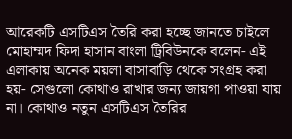আরেকটি এসটিএস তৈরি করা হচ্ছে জানতে চাইলে মোহাম্মদ ফিদা হাসান বাংলা ট্রিবিউনকে বলেন- এই এলাকায় অনেক ময়লা বাসাবাড়ি থেকে সংগ্রহ করা হয়- সেগুলো কোথাও রাখার জন্য জায়গা পাওয়া যায় না। কোথাও নতুন এসটিএস তৈরির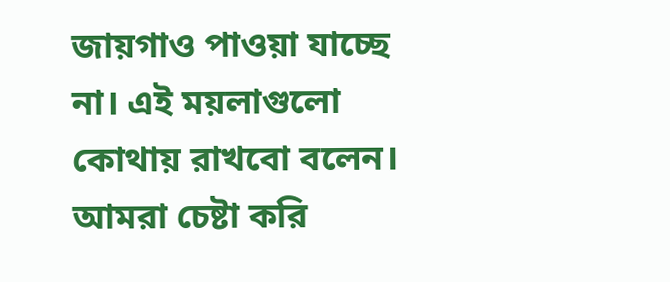জায়গাও পাওয়া যাচ্ছে না। এই ময়লাগুলো কোথায় রাখবো বলেন। আমরা চেষ্টা করি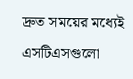দ্রুত সময়ের মধ্যেই এসটিএসগুলো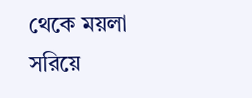থেকে ময়লা সরিয়ে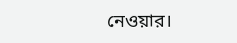নেওয়ার।